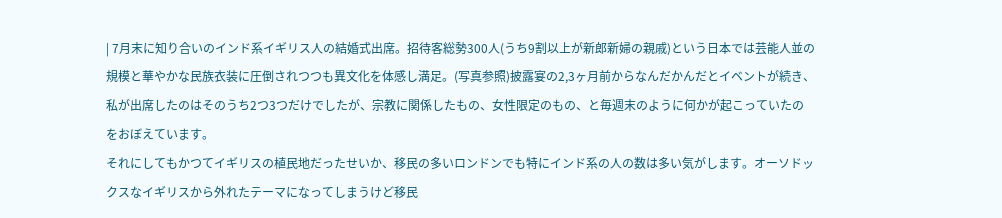| 7月末に知り合いのインド系イギリス人の結婚式出席。招待客総勢300人(うち9割以上が新郎新婦の親戚)という日本では芸能人並の規模と華やかな民族衣装に圧倒されつつも異文化を体感し満足。(写真参照)披露宴の2,3ヶ月前からなんだかんだとイベントが続き、私が出席したのはそのうち2つ3つだけでしたが、宗教に関係したもの、女性限定のもの、と毎週末のように何かが起こっていたのをおぼえています。
それにしてもかつてイギリスの植民地だったせいか、移民の多いロンドンでも特にインド系の人の数は多い気がします。オーソドックスなイギリスから外れたテーマになってしまうけど移民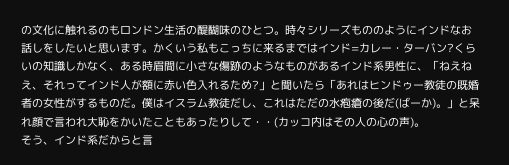の文化に触れるのもロンドン生活の醍醐味のひとつ。時々シリーズもののようにインドなお話しをしたいと思います。かくいう私もこっちに来るまではインド=カレー・ターバン?くらいの知識しかなく、ある時眉間に小さな傷跡のようなものがあるインド系男性に、「ねえねえ、それってインド人が額に赤い色入れるため?」と聞いたら「あれはヒンドゥー教徒の既婚者の女性がするものだ。僕はイスラム教徒だし、これはただの水疱瘡の後だ(ばーか)。」と呆れ顔で言われ大恥をかいたこともあったりして・・(カッコ内はその人の心の声)。
そう、インド系だからと言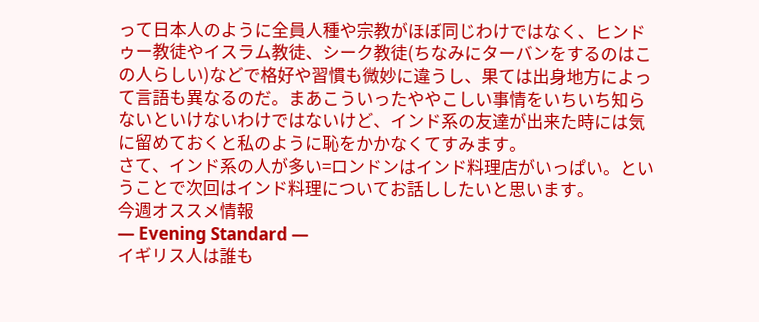って日本人のように全員人種や宗教がほぼ同じわけではなく、ヒンドゥー教徒やイスラム教徒、シーク教徒(ちなみにターバンをするのはこの人らしい)などで格好や習慣も微妙に違うし、果ては出身地方によって言語も異なるのだ。まあこういったややこしい事情をいちいち知らないといけないわけではないけど、インド系の友達が出来た時には気に留めておくと私のように恥をかかなくてすみます。
さて、インド系の人が多い=ロンドンはインド料理店がいっぱい。ということで次回はインド料理についてお話ししたいと思います。
今週オススメ情報
― Evening Standard ―
イギリス人は誰も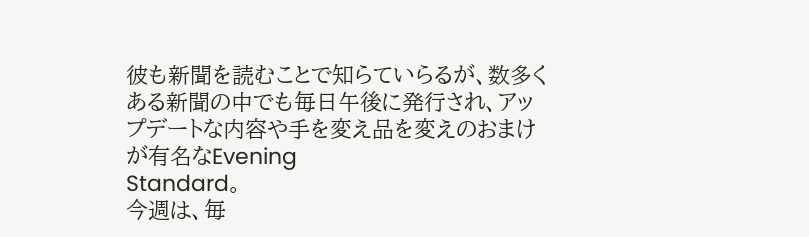彼も新聞を読むことで知らていらるが、数多くある新聞の中でも毎日午後に発行され、アップデートな内容や手を変え品を変えのおまけが有名なEvening
Standard。
今週は、毎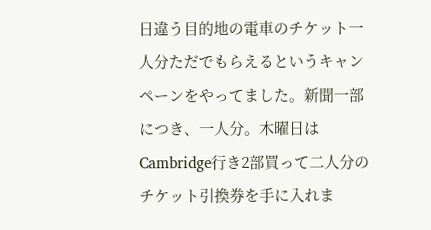日違う目的地の電車のチケット一人分ただでもらえるというキャンペーンをやってました。新聞一部につき、一人分。木曜日はCambridge行き2部買って二人分のチケット引換券を手に入れま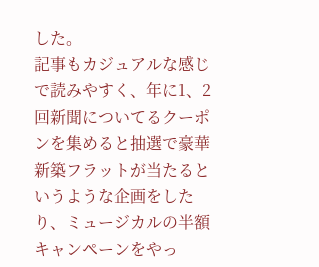した。
記事もカジュアルな感じで読みやすく、年に1、2回新聞についてるクーポンを集めると抽選で豪華新築フラットが当たるというような企画をしたり、ミュージカルの半額キャンペーンをやっ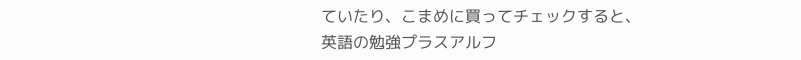ていたり、こまめに買ってチェックすると、英語の勉強プラスアルフ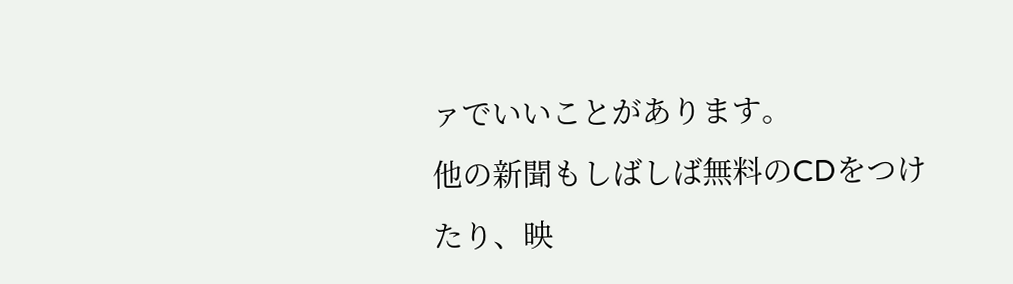ァでいいことがあります。
他の新聞もしばしば無料のCDをつけたり、映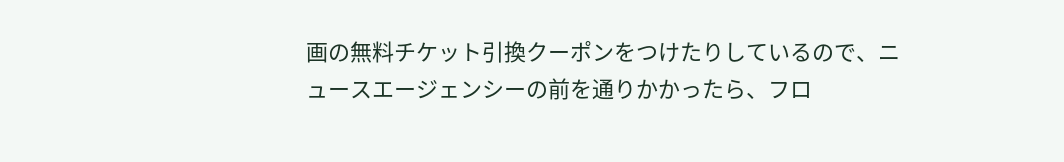画の無料チケット引換クーポンをつけたりしているので、ニュースエージェンシーの前を通りかかったら、フロ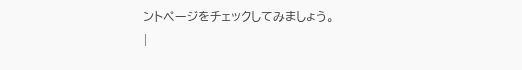ントページをチェックしてみましょう。
|